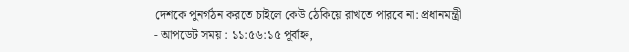দেশকে পুনর্গঠন করতে চাইলে কেউ ঠেকিয়ে রাখতে পারবে না: প্রধানমন্ত্রী
- আপডেট সময় : ১১:৫৬:১৫ পূর্বাহ্ন,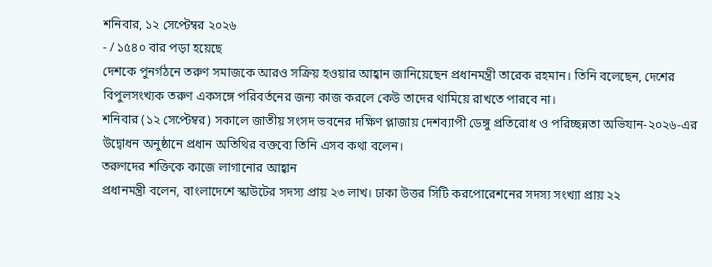শনিবার, ১২ সেপ্টেম্বর ২০২৬
- / ১৫৪০ বার পড়া হয়েছে
দেশকে পুনর্গঠনে তরুণ সমাজকে আরও সক্রিয় হওয়ার আহ্বান জানিয়েছেন প্রধানমন্ত্রী তারেক রহমান। তিনি বলেছেন, দেশের বিপুলসংখ্যক তরুণ একসঙ্গে পরিবর্তনের জন্য কাজ করলে কেউ তাদের থামিয়ে রাখতে পারবে না।
শনিবার (১২ সেপ্টেম্বর) সকালে জাতীয় সংসদ ভবনের দক্ষিণ প্লাজায় দেশব্যাপী ডেঙ্গু প্রতিরোধ ও পরিচ্ছন্নতা অভিযান-২০২৬-এর উদ্বোধন অনুষ্ঠানে প্রধান অতিথির বক্তব্যে তিনি এসব কথা বলেন।
তরুণদের শক্তিকে কাজে লাগানোর আহ্বান
প্রধানমন্ত্রী বলেন, বাংলাদেশে স্কাউটের সদস্য প্রায় ২৩ লাখ। ঢাকা উত্তর সিটি করপোরেশনের সদস্য সংখ্যা প্রায় ২২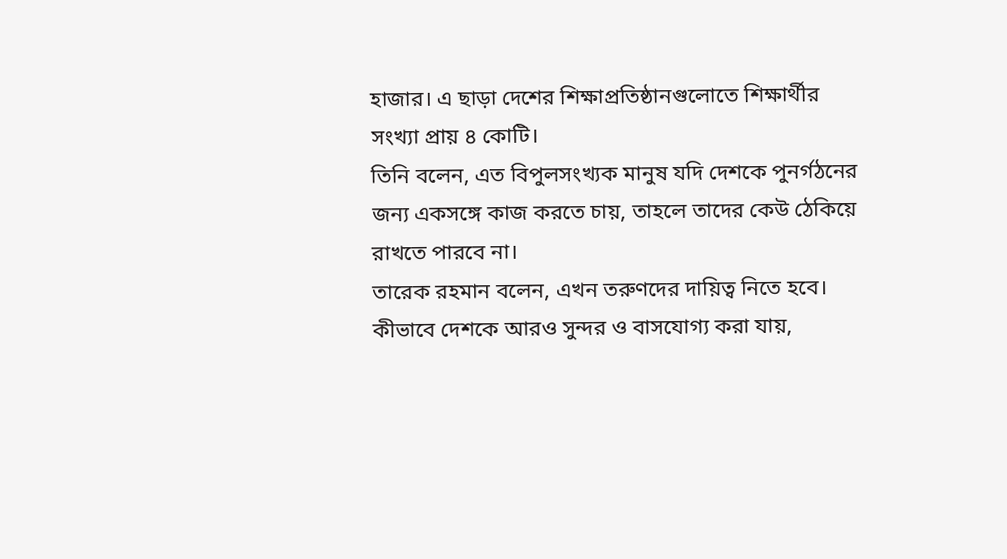হাজার। এ ছাড়া দেশের শিক্ষাপ্রতিষ্ঠানগুলোতে শিক্ষার্থীর সংখ্যা প্রায় ৪ কোটি।
তিনি বলেন, এত বিপুলসংখ্যক মানুষ যদি দেশকে পুনর্গঠনের জন্য একসঙ্গে কাজ করতে চায়, তাহলে তাদের কেউ ঠেকিয়ে রাখতে পারবে না।
তারেক রহমান বলেন, এখন তরুণদের দায়িত্ব নিতে হবে। কীভাবে দেশকে আরও সুন্দর ও বাসযোগ্য করা যায়,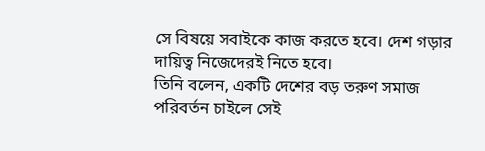সে বিষয়ে সবাইকে কাজ করতে হবে। দেশ গড়ার দায়িত্ব নিজেদেরই নিতে হবে।
তিনি বলেন, একটি দেশের বড় তরুণ সমাজ পরিবর্তন চাইলে সেই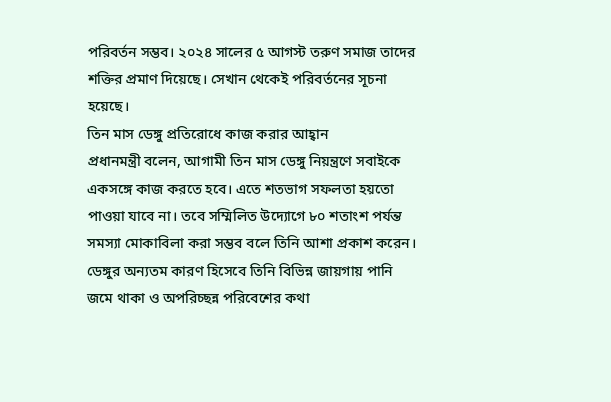পরিবর্তন সম্ভব। ২০২৪ সালের ৫ আগস্ট তরুণ সমাজ তাদের শক্তির প্রমাণ দিয়েছে। সেখান থেকেই পরিবর্তনের সূচনা হয়েছে।
তিন মাস ডেঙ্গু প্রতিরোধে কাজ করার আহ্বান
প্রধানমন্ত্রী বলেন, আগামী তিন মাস ডেঙ্গু নিয়ন্ত্রণে সবাইকে একসঙ্গে কাজ করতে হবে। এতে শতভাগ সফলতা হয়তো পাওয়া যাবে না। তবে সম্মিলিত উদ্যোগে ৮০ শতাংশ পর্যন্ত সমস্যা মোকাবিলা করা সম্ভব বলে তিনি আশা প্রকাশ করেন।
ডেঙ্গুর অন্যতম কারণ হিসেবে তিনি বিভিন্ন জায়গায় পানি জমে থাকা ও অপরিচ্ছন্ন পরিবেশের কথা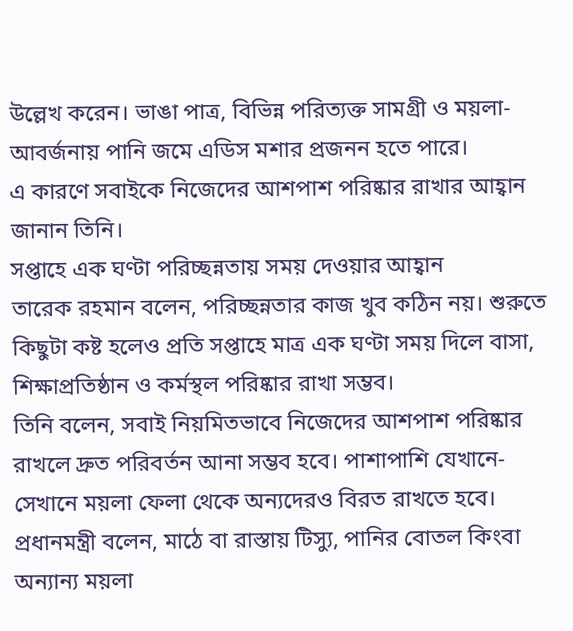উল্লেখ করেন। ভাঙা পাত্র, বিভিন্ন পরিত্যক্ত সামগ্রী ও ময়লা-আবর্জনায় পানি জমে এডিস মশার প্রজনন হতে পারে।
এ কারণে সবাইকে নিজেদের আশপাশ পরিষ্কার রাখার আহ্বান জানান তিনি।
সপ্তাহে এক ঘণ্টা পরিচ্ছন্নতায় সময় দেওয়ার আহ্বান
তারেক রহমান বলেন, পরিচ্ছন্নতার কাজ খুব কঠিন নয়। শুরুতে কিছুটা কষ্ট হলেও প্রতি সপ্তাহে মাত্র এক ঘণ্টা সময় দিলে বাসা, শিক্ষাপ্রতিষ্ঠান ও কর্মস্থল পরিষ্কার রাখা সম্ভব।
তিনি বলেন, সবাই নিয়মিতভাবে নিজেদের আশপাশ পরিষ্কার রাখলে দ্রুত পরিবর্তন আনা সম্ভব হবে। পাশাপাশি যেখানে-সেখানে ময়লা ফেলা থেকে অন্যদেরও বিরত রাখতে হবে।
প্রধানমন্ত্রী বলেন, মাঠে বা রাস্তায় টিস্যু, পানির বোতল কিংবা অন্যান্য ময়লা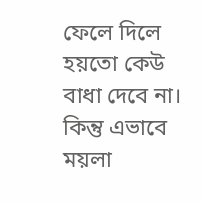ফেলে দিলে হয়তো কেউ বাধা দেবে না। কিন্তু এভাবে ময়লা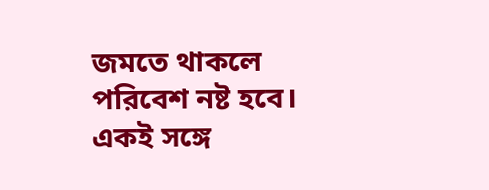জমতে থাকলে পরিবেশ নষ্ট হবে। একই সঙ্গে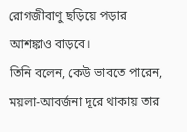রোগজীবাণু ছড়িয়ে পড়ার আশঙ্কাও বাড়বে।
তিনি বলেন, কেউ ভাবতে পারেন, ময়লা-আবর্জনা দূরে থাকায় তার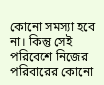কোনো সমস্যা হবে না। কিন্তু সেই পরিবেশে নিজের পরিবারের কোনো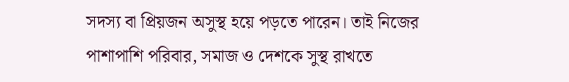সদস্য বা প্রিয়জন অসুস্থ হয়ে পড়তে পারেন। তাই নিজের পাশাপাশি পরিবার, সমাজ ও দেশকে সুস্থ রাখতে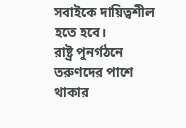সবাইকে দায়িত্বশীল হতে হবে।
রাষ্ট্র পুনর্গঠনে তরুণদের পাশে থাকার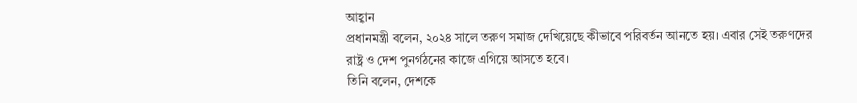আহ্বান
প্রধানমন্ত্রী বলেন, ২০২৪ সালে তরুণ সমাজ দেখিয়েছে কীভাবে পরিবর্তন আনতে হয়। এবার সেই তরুণদের রাষ্ট্র ও দেশ পুনর্গঠনের কাজে এগিয়ে আসতে হবে।
তিনি বলেন, দেশকে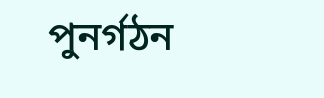পুনর্গঠন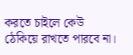করতে চাইলে কেউ ঠেকিয়ে রাখতে পারবে না।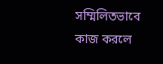সম্মিলিতভাবে কাজ করলে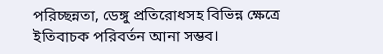পরিচ্ছন্নতা, ডেঙ্গু প্রতিরোধসহ বিভিন্ন ক্ষেত্রে ইতিবাচক পরিবর্তন আনা সম্ভব।